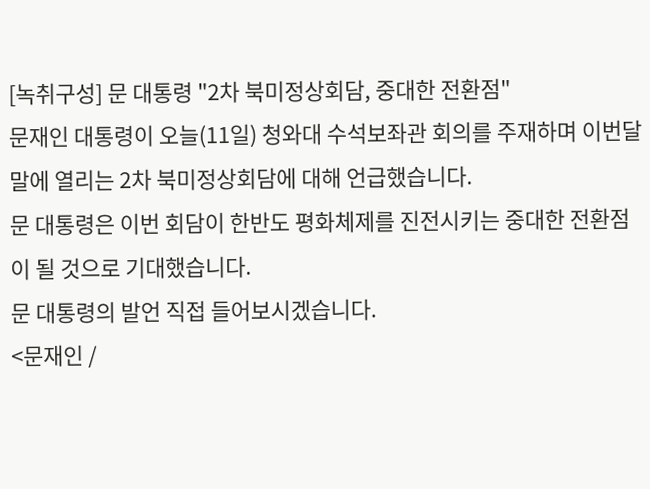[녹취구성] 문 대통령 "2차 북미정상회담, 중대한 전환점"
문재인 대통령이 오늘(11일) 청와대 수석보좌관 회의를 주재하며 이번달 말에 열리는 2차 북미정상회담에 대해 언급했습니다.
문 대통령은 이번 회담이 한반도 평화체제를 진전시키는 중대한 전환점이 될 것으로 기대했습니다.
문 대통령의 발언 직접 들어보시겠습니다.
<문재인 /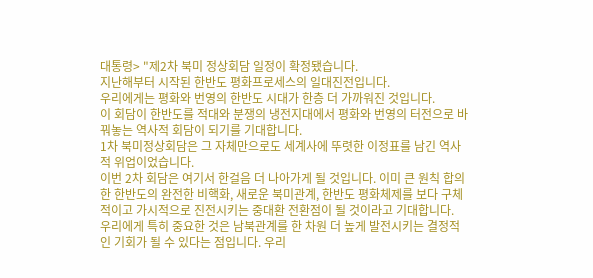대통령> "제2차 북미 정상회담 일정이 확정됐습니다.
지난해부터 시작된 한반도 평화프로세스의 일대진전입니다.
우리에게는 평화와 번영의 한반도 시대가 한층 더 가까워진 것입니다.
이 회담이 한반도를 적대와 분쟁의 냉전지대에서 평화와 번영의 터전으로 바꿔놓는 역사적 회담이 되기를 기대합니다.
1차 북미정상회담은 그 자체만으로도 세계사에 뚜렷한 이정표를 남긴 역사적 위업이었습니다.
이번 2차 회담은 여기서 한걸음 더 나아가게 될 것입니다. 이미 큰 원칙 합의한 한반도의 완전한 비핵화, 새로운 북미관계, 한반도 평화체제를 보다 구체적이고 가시적으로 진전시키는 중대환 전환점이 될 것이라고 기대합니다.
우리에게 특히 중요한 것은 남북관계를 한 차원 더 높게 발전시키는 결정적인 기회가 될 수 있다는 점입니다. 우리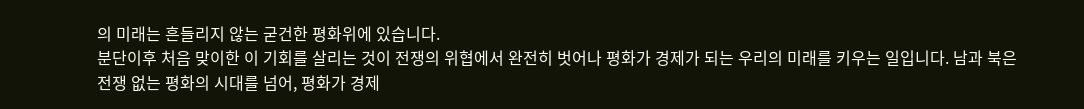의 미래는 흔들리지 않는 굳건한 평화위에 있습니다.
분단이후 처음 맞이한 이 기회를 살리는 것이 전쟁의 위협에서 완전히 벗어나 평화가 경제가 되는 우리의 미래를 키우는 일입니다. 남과 북은 전쟁 없는 평화의 시대를 넘어, 평화가 경제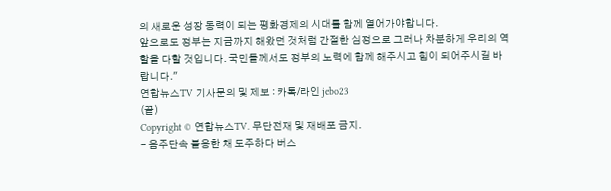의 새로운 성장 동력이 되는 평화경제의 시대를 함께 열어가야합니다.
앞으로도 정부는 지금까지 해왔던 것처럼 간절한 심정으로 그러나 차분하게 우리의 역할을 다할 것입니다. 국민들께서도 정부의 노력에 함께 해주시고 힘이 되어주시길 바랍니다."
연합뉴스TV 기사문의 및 제보 : 카톡/라인 jebo23
(끝)
Copyright © 연합뉴스TV. 무단전재 및 재배포 금지.
- 음주단속 불응한 채 도주하다 버스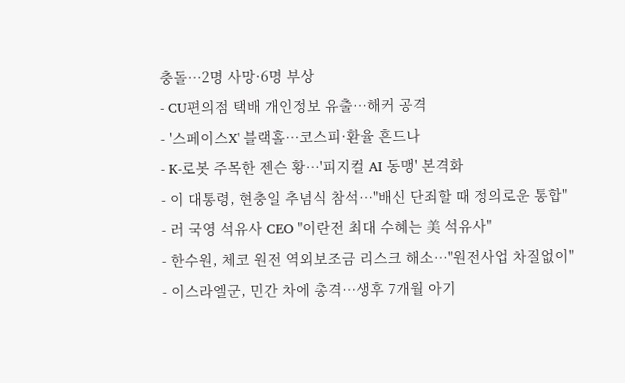충돌…2명 사망·6명 부상
- CU편의점 택배 개인정보 유출…해커 공격
- '스페이스X' 블랙홀…코스피·환율 흔드나
- K-로봇 주목한 젠슨 황…'피지컬 AI 동맹' 본격화
- 이 대통령, 현충일 추념식 참석…"배신 단죄할 때 정의로운 통합"
- 러 국영 석유사 CEO "이란전 최대 수혜는 美 석유사"
- 한수원, 체코 원전 역외보조금 리스크 해소…"원전사업 차질없이"
- 이스라엘군, 민간 차에 총격…생후 7개월 아기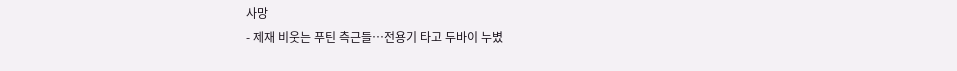사망
- 제재 비웃는 푸틴 측근들…전용기 타고 두바이 누볐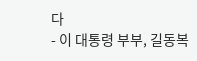다
- 이 대통령 부부, 길동복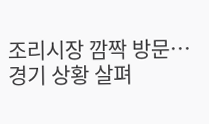조리시장 깜짝 방문…경기 상황 살펴